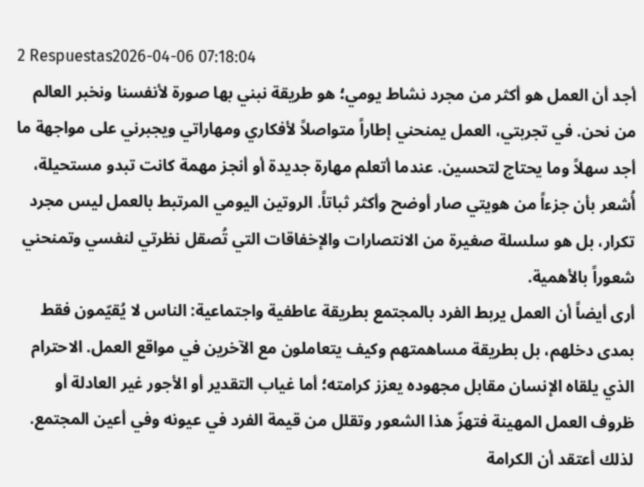2 Respuestas2026-04-06 07:18:04
أجد أن العمل هو أكثر من مجرد نشاط يومي؛ هو طريقة نبني بها صورة لأنفسنا ونخبر العالم من نحن. في تجربتي، العمل يمنحني إطاراً متواصلاً لأفكاري ومهاراتي ويجبرني على مواجهة ما أجد سهلاً وما يحتاج لتحسين. عندما أتعلم مهارة جديدة أو أنجز مهمة كانت تبدو مستحيلة، أُشعر بأن جزءاً من هويتي صار أوضح وأكثر ثباتاً. الروتين اليومي المرتبط بالعمل ليس مجرد تكرار، بل هو سلسلة صغيرة من الانتصارات والإخفاقات التي تُصقل نظرتي لنفسي وتمنحني شعوراً بالأهمية.
أرى أيضاً أن العمل يربط الفرد بالمجتمع بطريقة عاطفية واجتماعية: الناس لا يُقيّمون فقط بمدى دخلهم، بل بطريقة مساهمتهم وكيف يتعاملون مع الآخرين في مواقع العمل. الاحترام الذي يلقاه الإنسان مقابل مجهوده يعزز كرامته؛ أما غياب التقدير أو الأجور غير العادلة أو ظروف العمل المهينة فتهزّ هذا الشعور وتقلل من قيمة الفرد في عيونه وفي أعين المجتمع. لذلك أعتقد أن الكرامة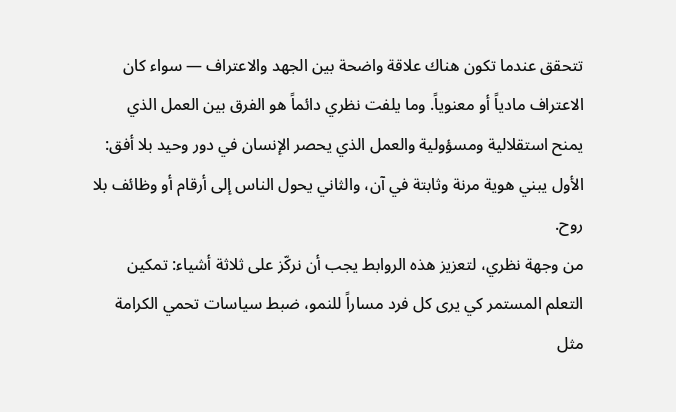تتحقق عندما تكون هناك علاقة واضحة بين الجهد والاعتراف — سواء كان الاعتراف مادياً أو معنوياً. وما يلفت نظري دائماً هو الفرق بين العمل الذي يمنح استقلالية ومسؤولية والعمل الذي يحصر الإنسان في دور وحيد بلا أفق: الأول يبني هوية مرنة وثابتة في آن، والثاني يحول الناس إلى أرقام أو وظائف بلا روح.
من وجهة نظري، لتعزيز هذه الروابط يجب أن نركّز على ثلاثة أشياء: تمكين التعلم المستمر كي يرى كل فرد مساراً للنمو، ضبط سياسات تحمي الكرامة مثل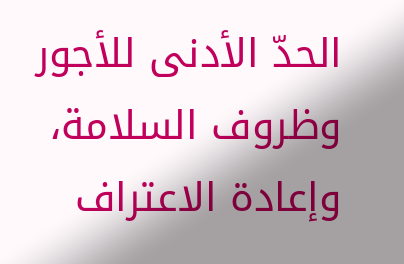الحدّ الأدنى للأجور وظروف السلامة، وإعادة الاعتراف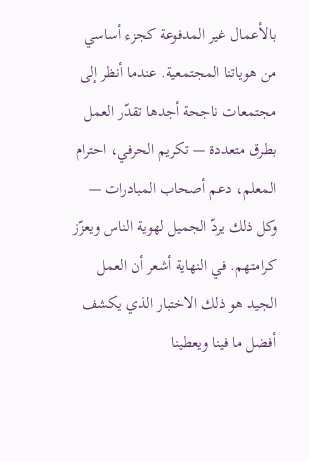بالأعمال غير المدفوعة كجزء أساسي من هوياتنا المجتمعية. عندما أنظر إلى مجتمعات ناجحة أجدها تقدّر العمل بطرق متعددة — تكريم الحرفي، احترام المعلم، دعم أصحاب المبادرات — وكل ذلك يردّ الجميل لهوية الناس ويعزّز كرامتهم. في النهاية أشعر أن العمل الجيد هو ذلك الاختبار الذي يكشف أفضل ما فينا ويعطينا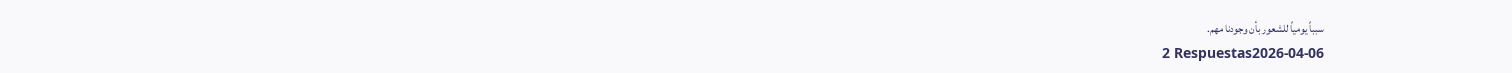سبباً يومياً للشعور بأن وجودنا مهم.
2 Respuestas2026-04-06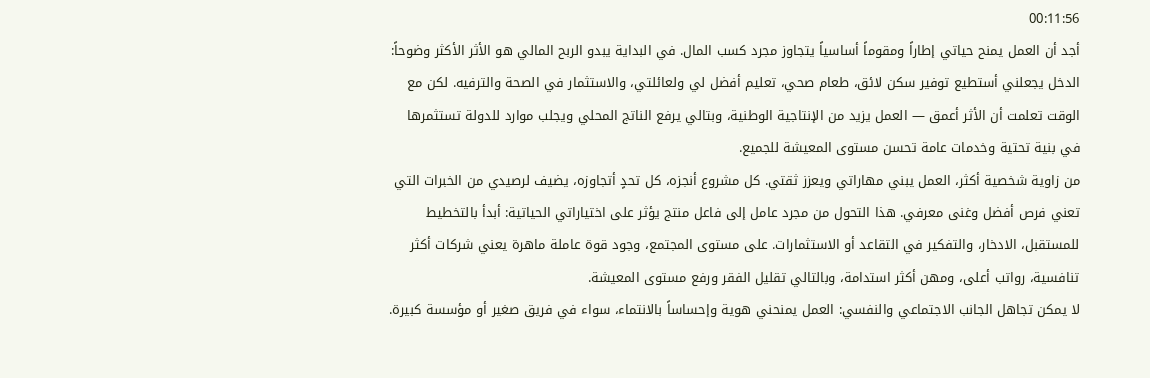00:11:56
أجد أن العمل يمنح حياتي إطاراً ومقوماً أساسياً يتجاوز مجرد كسب المال. في البداية يبدو الربح المالي هو الأثر الأكثر وضوحاً: الدخل يجعلني أستطيع توفير سكن لائق، طعام صحي، تعليم أفضل لي ولعائلتي، والاستثمار في الصحة والترفيه. لكن مع الوقت تعلمت أن الأثر أعمق — العمل يزيد من الإنتاجية الوطنية، وبتالي يرفع الناتج المحلي ويجلب موارد للدولة تستثمرها في بنية تحتية وخدمات عامة تحسن مستوى المعيشة للجميع.
من زاوية شخصية أكثر، العمل يبني مهاراتي ويعزز ثقتي. كل مشروع أنجزه، كل تحدٍ أتجاوزه، يضيف لرصيدي من الخبرات التي تعني فرص أفضل وغنى معرفي. هذا التحول من مجرد عامل إلى فاعل منتج يؤثر على اختياراتي الحياتية: أبدأ بالتخطيط للمستقبل، الادخار، والتفكير في التقاعد أو الاستثمارات. على مستوى المجتمع، وجود قوة عاملة ماهرة يعني شركات أكثر تنافسية، رواتب أعلى، ومهن أكثر استدامة، وبالتالي تقليل الفقر ورفع مستوى المعيشة.
لا يمكن تجاهل الجانب الاجتماعي والنفسي: العمل يمنحني هوية وإحساساً بالانتماء، سواء في فريق صغير أو مؤسسة كبيرة.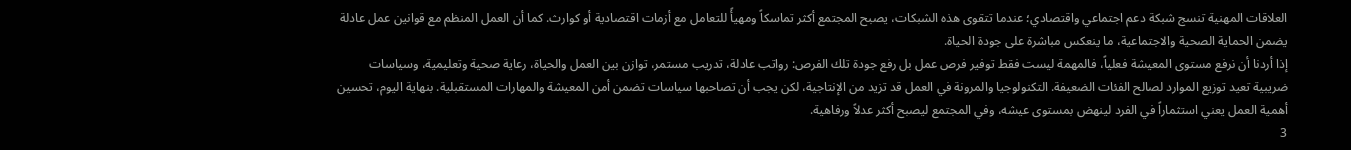العلاقات المهنية تنسج شبكة دعم اجتماعي واقتصادي؛ عندما تتقوى هذه الشبكات، يصبح المجتمع أكثر تماسكاً ومهيأً للتعامل مع أزمات اقتصادية أو كوارث. كما أن العمل المنظم مع قوانين عمل عادلة يضمن الحماية الصحية والاجتماعية، ما ينعكس مباشرة على جودة الحياة.
إذا أردنا أن نرفع مستوى المعيشة فعلياً، فالمهمة ليست فقط توفير فرص عمل بل رفع جودة تلك الفرص: رواتب عادلة، تدريب مستمر، توازن بين العمل والحياة، رعاية صحية وتعليمية، وسياسات ضريبية تعيد توزيع الموارد لصالح الفئات الضعيفة. التكنولوجيا والمرونة في العمل قد تزيد من الإنتاجية، لكن يجب أن تصاحبها سياسات تضمن أمن المعيشة والمهارات المستقبلية. بنهاية اليوم، تحسين أهمية العمل يعني استثماراً في الفرد لينهض بمستوى عيشه، وفي المجتمع ليصبح أكثر عدلاً ورفاهية.
3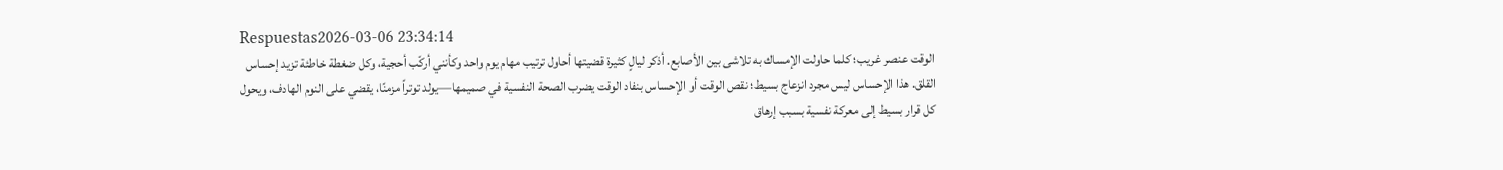Respuestas2026-03-06 23:34:14
الوقت عنصر غريب؛ كلما حاولت الإمساك به تلاشى بين الأصابع. أذكر ليالٍ كثيرة قضيتها أحاول ترتيب مهام يوم واحد وكأنني أركّب أحجية، وكل ضغطة خاطئة تزيد إحساس القلق. هذا الإحساس ليس مجرد انزعاج بسيط؛ نقص الوقت أو الإحساس بنفاد الوقت يضرب الصحة النفسية في صميمها—يولد توتراً مزمنًا، يقضي على النوم الهادف، ويحول كل قرار بسيط إلى معركة نفسية بسبب إرهاق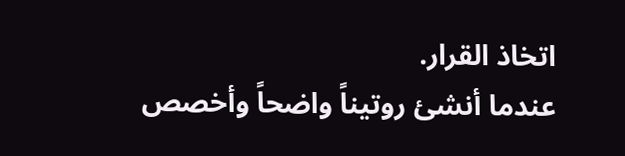اتخاذ القرار.
عندما أنشئ روتيناً واضحاً وأخصص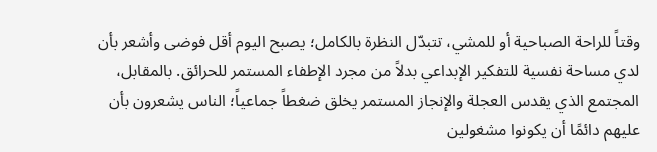وقتاً للراحة الصباحية أو للمشي، تتبدّل النظرة بالكامل؛ يصبح اليوم أقل فوضى وأشعر بأن لدي مساحة نفسية للتفكير الإبداعي بدلاً من مجرد الإطفاء المستمر للحرائق. بالمقابل، المجتمع الذي يقدس العجلة والإنجاز المستمر يخلق ضغطاً جماعياً؛ الناس يشعرون بأن عليهم دائمًا أن يكونوا مشغولين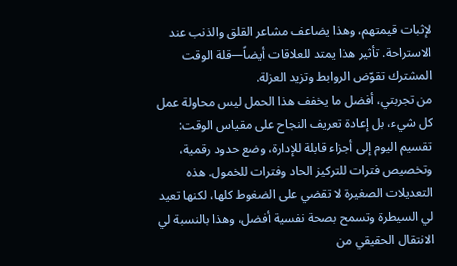لإثبات قيمتهم، وهذا يضاعف مشاعر القلق والذنب عند الاستراحة. تأثير هذا يمتد للعلاقات أيضاً—قلة الوقت المشترك تقوّض الروابط وتزيد العزلة.
من تجربتي، أفضل ما يخفف هذا الحمل ليس محاولة عمل كل شيء، بل إعادة تعريف النجاح على مقياس الوقت: تقسيم اليوم إلى أجزاء قابلة للإدارة، وضع حدود رقمية، وتخصيص فترات للتركيز الحاد وفترات للخمول. هذه التعديلات الصغيرة لا تقضي على الضغوط كلها، لكنها تعيد لي السيطرة وتسمح بصحة نفسية أفضل، وهذا بالنسبة لي الانتقال الحقيقي من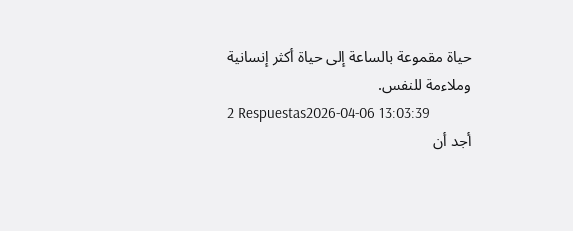حياة مقموعة بالساعة إلى حياة أكثر إنسانية وملاءمة للنفس.
2 Respuestas2026-04-06 13:03:39
أجد أن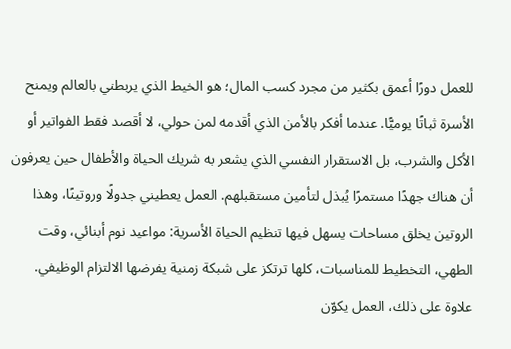للعمل دورًا أعمق بكثير من مجرد كسب المال؛ هو الخيط الذي يربطني بالعالم ويمنح الأسرة ثباتًا يوميًّا. عندما أفكر بالأمن الذي أقدمه لمن حولي، لا أقصد فقط الفواتير أو الأكل والشرب، بل الاستقرار النفسي الذي يشعر به شريك الحياة والأطفال حين يعرفون أن هناك جهدًا مستمرًا يُبذل لتأمين مستقبلهم. العمل يعطيني جدولًا وروتينًا، وهذا الروتين يخلق مساحات يسهل فيها تنظيم الحياة الأسرية: مواعيد نوم أبنائي، وقت الطهي، التخطيط للمناسبات، كلها ترتكز على شبكة زمنية يفرضها الالتزام الوظيفي.
علاوة على ذلك، العمل يكوّن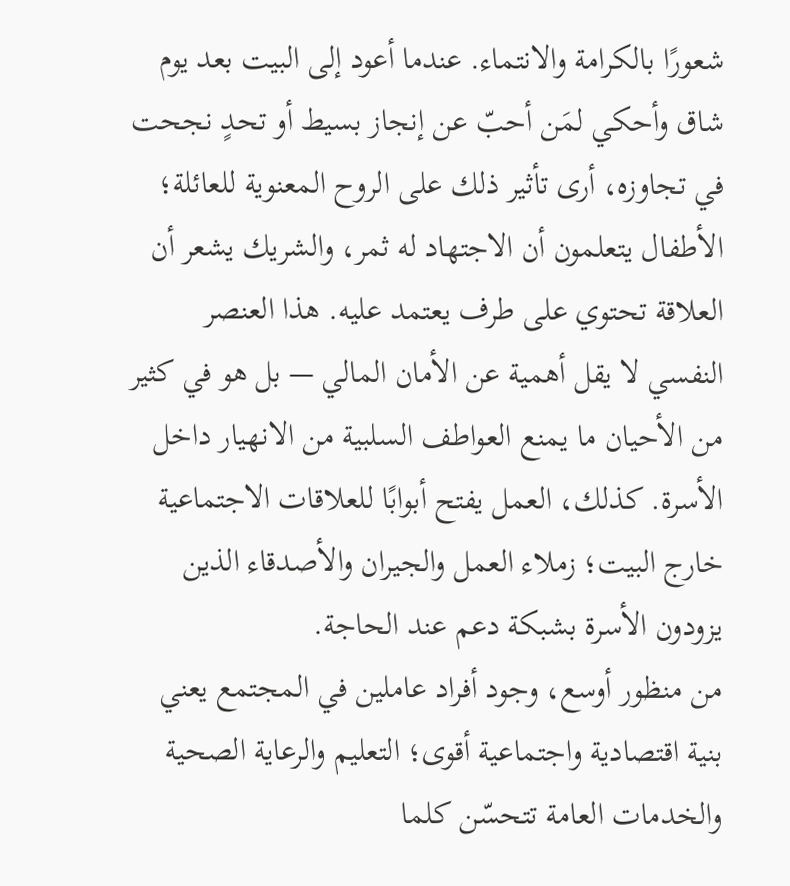شعورًا بالكرامة والانتماء. عندما أعود إلى البيت بعد يوم شاق وأحكي لمَن أحبّ عن إنجاز بسيط أو تحدٍ نجحت في تجاوزه، أرى تأثير ذلك على الروح المعنوية للعائلة؛ الأطفال يتعلمون أن الاجتهاد له ثمر، والشريك يشعر أن العلاقة تحتوي على طرف يعتمد عليه. هذا العنصر النفسي لا يقل أهمية عن الأمان المالي — بل هو في كثير من الأحيان ما يمنع العواطف السلبية من الانهيار داخل الأسرة. كذلك، العمل يفتح أبوابًا للعلاقات الاجتماعية خارج البيت؛ زملاء العمل والجيران والأصدقاء الذين يزودون الأسرة بشبكة دعم عند الحاجة.
من منظور أوسع، وجود أفراد عاملين في المجتمع يعني بنية اقتصادية واجتماعية أقوى؛ التعليم والرعاية الصحية والخدمات العامة تتحسّن كلما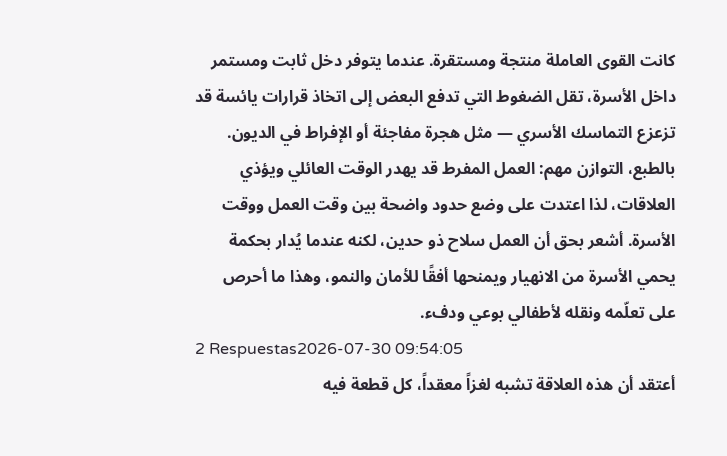كانت القوى العاملة منتجة ومستقرة. عندما يتوفر دخل ثابت ومستمر داخل الأسرة، تقل الضغوط التي تدفع البعض إلى اتخاذ قرارات يائسة قد تزعزع التماسك الأسري — مثل هجرة مفاجئة أو الإفراط في الديون. بالطبع، التوازن مهم: العمل المفرط قد يهدر الوقت العائلي ويؤذي العلاقات، لذا اعتدت على وضع حدود واضحة بين وقت العمل ووقت الأسرة. أشعر بحق أن العمل سلاح ذو حدين، لكنه عندما يُدار بحكمة يحمي الأسرة من الانهيار ويمنحها أفقًا للأمان والنمو، وهذا ما أحرص على تعلّمه ونقله لأطفالي بوعي ودفء.
2 Respuestas2026-07-30 09:54:05
أعتقد أن هذه العلاقة تشبه لغزاً معقداً، كل قطعة فيه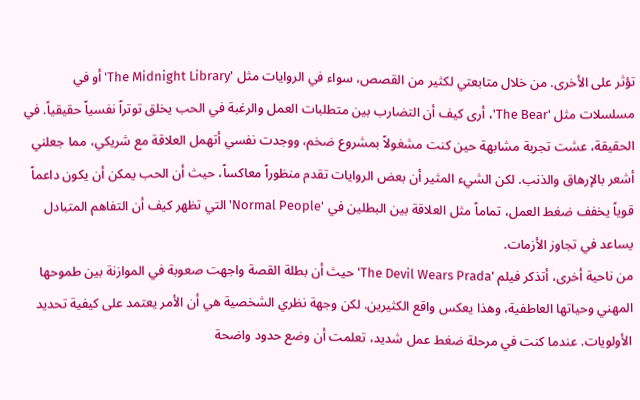تؤثر على الأخرى. من خلال متابعتي لكثير من القصص، سواء في الروايات مثل 'The Midnight Library' أو في مسلسلات مثل 'The Bear'، أرى كيف أن التضارب بين متطلبات العمل والرغبة في الحب يخلق توتراً نفسياً حقيقياً. في الحقيقة، عشت تجربة مشابهة حين كنت مشغولاً بمشروع ضخم، ووجدت نفسي أتهمل العلاقة مع شريكي، مما جعلني أشعر بالإرهاق والذنب. لكن الشيء المثير أن بعض الروايات تقدم منظوراً معاكساً، حيث أن الحب يمكن أن يكون داعماً قوياً يخفف ضغط العمل، تماماً مثل العلاقة بين البطلين في 'Normal People' التي تظهر كيف أن التفاهم المتبادل يساعد في تجاوز الأزمات.
من ناحية أخرى، أتذكر فيلم 'The Devil Wears Prada' حيث أن بطلة القصة واجهت صعوبة في الموازنة بين طموحها المهني وحياتها العاطفية، وهذا يعكس واقع الكثيرين. لكن وجهة نظري الشخصية هي أن الأمر يعتمد على كيفية تحديد الأولويات. عندما كنت في مرحلة ضغط عمل شديد، تعلمت أن وضع حدود واضحة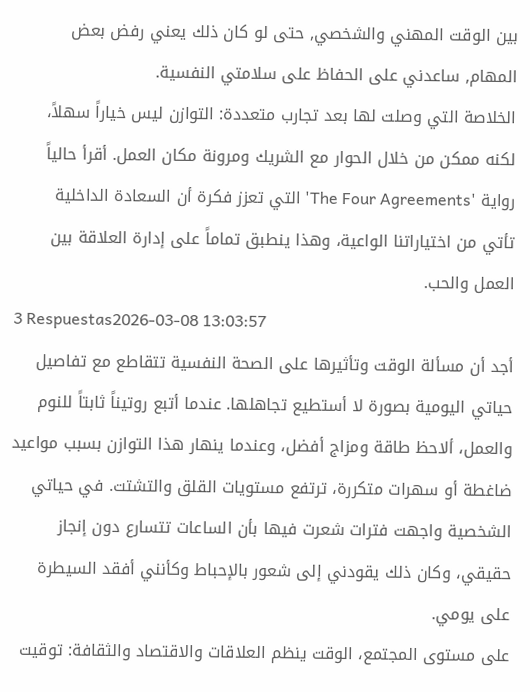بين الوقت المهني والشخصي, حتى لو كان ذلك يعني رفض بعض المهام, ساعدني على الحفاظ على سلامتي النفسية.
الخلاصة التي وصلت لها بعد تجارب متعددة: التوازن ليس خياراً سهلاً، لكنه ممكن من خلال الحوار مع الشريك ومرونة مكان العمل. أقرأ حالياً رواية 'The Four Agreements' التي تعزز فكرة أن السعادة الداخلية تأتي من اختياراتنا الواعية، وهذا ينطبق تماماً على إدارة العلاقة بين العمل والحب.
3 Respuestas2026-03-08 13:03:57
أجد أن مسألة الوقت وتأثيرها على الصحة النفسية تتقاطع مع تفاصيل حياتي اليومية بصورة لا أستطيع تجاهلها. عندما أتبع روتيناً ثابتاً للنوم والعمل، ألاحظ طاقة ومزاج أفضل، وعندما ينهار هذا التوازن بسبب مواعيد ضاغطة أو سهرات متكررة، ترتفع مستويات القلق والتشتت. في حياتي الشخصية واجهت فترات شعرت فيها بأن الساعات تتسارع دون إنجاز حقيقي، وكان ذلك يقودني إلى شعور بالإحباط وكأنني أفقد السيطرة على يومي.
على مستوى المجتمع، الوقت ينظم العلاقات والاقتصاد والثقافة: توقيت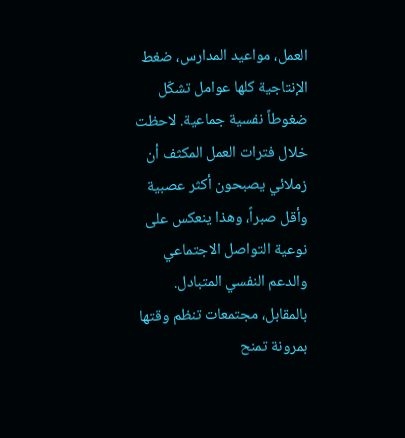العمل، مواعيد المدارس، ضغط الإنتاجية كلها عوامل تشكّل ضغوطاً نفسية جماعية. لاحظت خلال فترات العمل المكثف أن زملائي يصبحون أكثر عصبية وأقل صبراً، وهذا ينعكس على نوعية التواصل الاجتماعي والدعم النفسي المتبادل. بالمقابل، مجتمعات تنظم وقتها بمرونة تمنح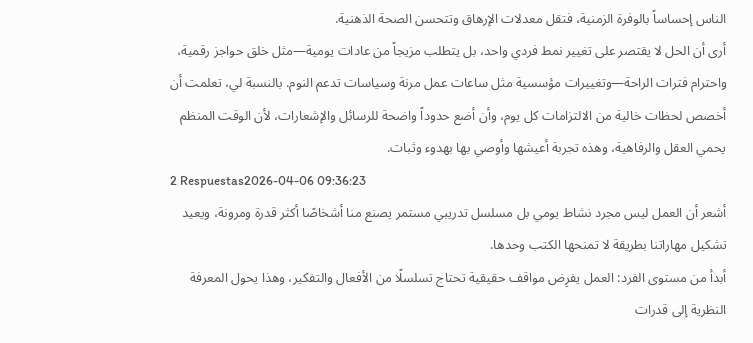الناس إحساساً بالوفرة الزمنية، فتقل معدلات الإرهاق وتتحسن الصحة الذهنية.
أرى أن الحل لا يقتصر على تغيير نمط فردي واحد، بل يتطلب مزيجاً من عادات يومية—مثل خلق حواجز رقمية، واحترام فترات الراحة—وتغييرات مؤسسية مثل ساعات عمل مرنة وسياسات تدعم النوم. بالنسبة لي، تعلمت أن أخصص لحظات خالية من الالتزامات كل يوم، وأن أضع حدوداً واضحة للرسائل والإشعارات، لأن الوقت المنظم يحمي العقل والرفاهية، وهذه تجربة أعيشها وأوصي بها بهدوء وثبات.
2 Respuestas2026-04-06 09:36:23
أشعر أن العمل ليس مجرد نشاط يومي بل مسلسل تدريبي مستمر يصنع منا أشخاصًا أكثر قدرة ومرونة، ويعيد تشكيل مهاراتنا بطريقة لا تمنحها الكتب وحدها.
أبدأ من مستوى الفرد: العمل يفرِض مواقف حقيقية تحتاج تسلسلًا من الأفعال والتفكير، وهذا يحول المعرفة النظرية إلى قدرات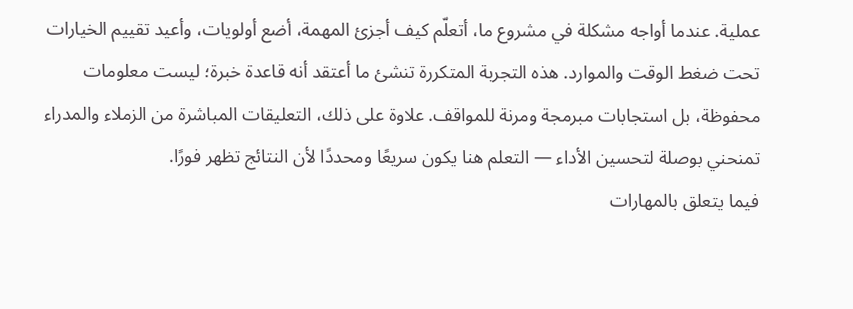عملية. عندما أواجه مشكلة في مشروع ما، أتعلّم كيف أجزئ المهمة، أضع أولويات، وأعيد تقييم الخيارات تحت ضغط الوقت والموارد. هذه التجربة المتكررة تنشئ ما أعتقد أنه قاعدة خبرة؛ ليست معلومات محفوظة، بل استجابات مبرمجة ومرنة للمواقف. علاوة على ذلك، التعليقات المباشرة من الزملاء والمدراء تمنحني بوصلة لتحسين الأداء — التعلم هنا يكون سريعًا ومحددًا لأن النتائج تظهر فورًا.
فيما يتعلق بالمهارات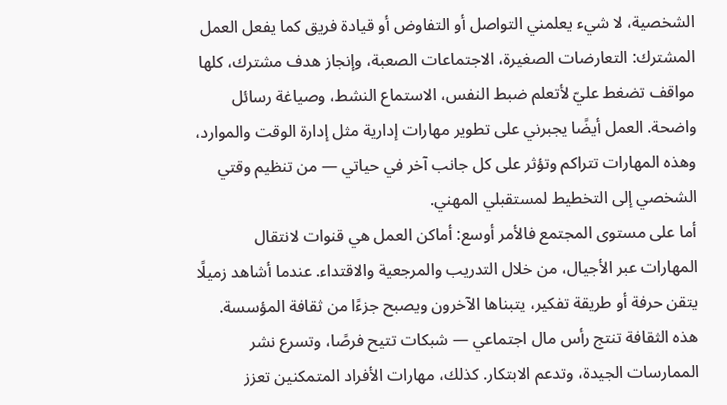الشخصية، لا شيء يعلمني التواصل أو التفاوض أو قيادة فريق كما يفعل العمل المشترك: التعارضات الصغيرة، الاجتماعات الصعبة، وإنجاز هدف مشترك، كلها مواقف تضغط عليّ لأتعلم ضبط النفس، الاستماع النشط، وصياغة رسائل واضحة. العمل أيضًا يجبرني على تطوير مهارات إدارية مثل إدارة الوقت والموارد، وهذه المهارات تتراكم وتؤثر على كل جانب آخر في حياتي — من تنظيم وقتي الشخصي إلى التخطيط لمستقبلي المهني.
أما على مستوى المجتمع فالأمر أوسع: أماكن العمل هي قنوات لانتقال المهارات عبر الأجيال، من خلال التدريب والمرجعية والاقتداء. عندما أشاهد زميلًا يتقن حرفة أو طريقة تفكير، يتبناها الآخرون ويصبح جزءًا من ثقافة المؤسسة. هذه الثقافة تنتج رأس مال اجتماعي — شبكات تتيح فرصًا، وتسرع نشر الممارسات الجيدة، وتدعم الابتكار. كذلك، مهارات الأفراد المتمكنين تعزز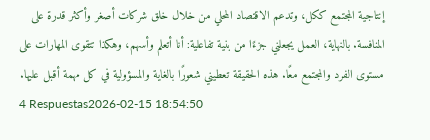إنتاجية المجتمع ككل، وتدعم الاقتصاد المحلي من خلال خلق شركات أصغر وأكثر قدرة على المنافسة. بالنهاية، العمل يجعلني جزءًا من بنية تفاعلية: أنا أتعلم وأسهم، وهكذا تتقوى المهارات على مستوى الفرد والمجتمع معًا. هذه الحقيقة تعطيني شعورًا بالغاية والمسؤولية في كل مهمة أقبل عليها.
4 Respuestas2026-02-15 18:54:50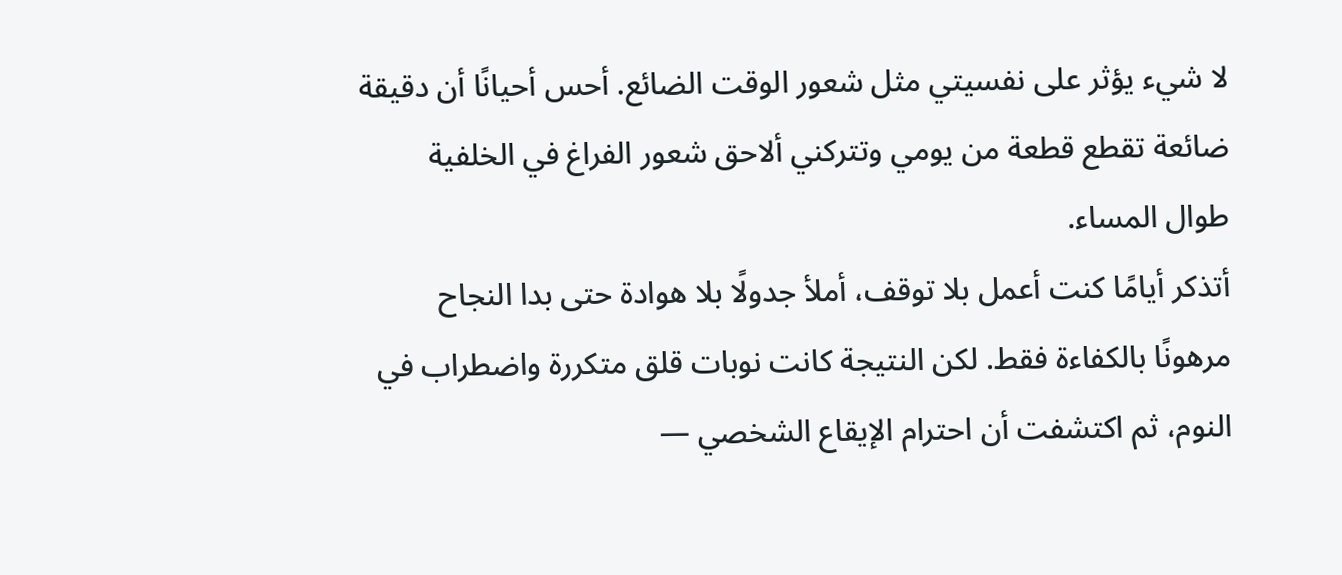لا شيء يؤثر على نفسيتي مثل شعور الوقت الضائع. أحس أحيانًا أن دقيقة ضائعة تقطع قطعة من يومي وتتركني ألاحق شعور الفراغ في الخلفية طوال المساء.
أتذكر أيامًا كنت أعمل بلا توقف، أملأ جدولًا بلا هوادة حتى بدا النجاح مرهونًا بالكفاءة فقط. لكن النتيجة كانت نوبات قلق متكررة واضطراب في النوم، ثم اكتشفت أن احترام الإيقاع الشخصي —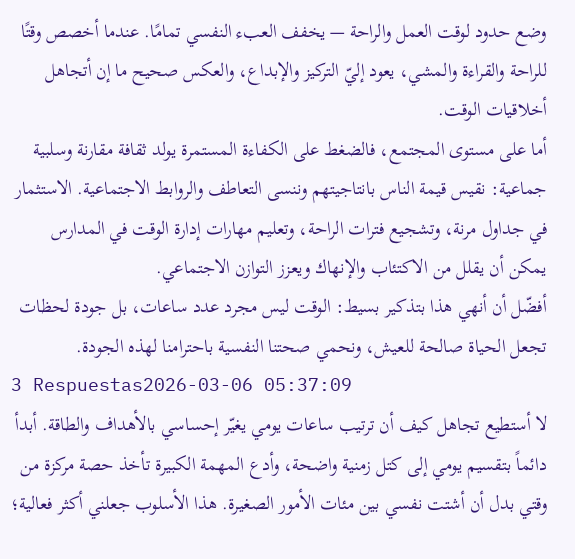وضع حدود لوقت العمل والراحة — يخفف العبء النفسي تمامًا. عندما أخصص وقتًا للراحة والقراءة والمشي، يعود إليّ التركيز والإبداع، والعكس صحيح ما إن أتجاهل أخلاقيات الوقت.
أما على مستوى المجتمع، فالضغط على الكفاءة المستمرة يولد ثقافة مقارنة وسلبية جماعية: نقيس قيمة الناس بانتاجيتهم وننسى التعاطف والروابط الاجتماعية. الاستثمار في جداول مرنة، وتشجيع فترات الراحة، وتعليم مهارات إدارة الوقت في المدارس يمكن أن يقلل من الاكتئاب والإنهاك ويعزز التوازن الاجتماعي.
أفضّل أن أنهي هذا بتذكير بسيط: الوقت ليس مجرد عدد ساعات، بل جودة لحظات تجعل الحياة صالحة للعيش، ونحمي صحتنا النفسية باحترامنا لهذه الجودة.
3 Respuestas2026-03-06 05:37:09
لا أستطيع تجاهل كيف أن ترتيب ساعات يومي يغيّر إحساسي بالأهداف والطاقة. أبدأ دائماً بتقسيم يومي إلى كتل زمنية واضحة، وأدع المهمة الكبيرة تأخذ حصة مركزة من وقتي بدل أن أشتت نفسي بين مئات الأمور الصغيرة. هذا الأسلوب جعلني أكثر فعالية؛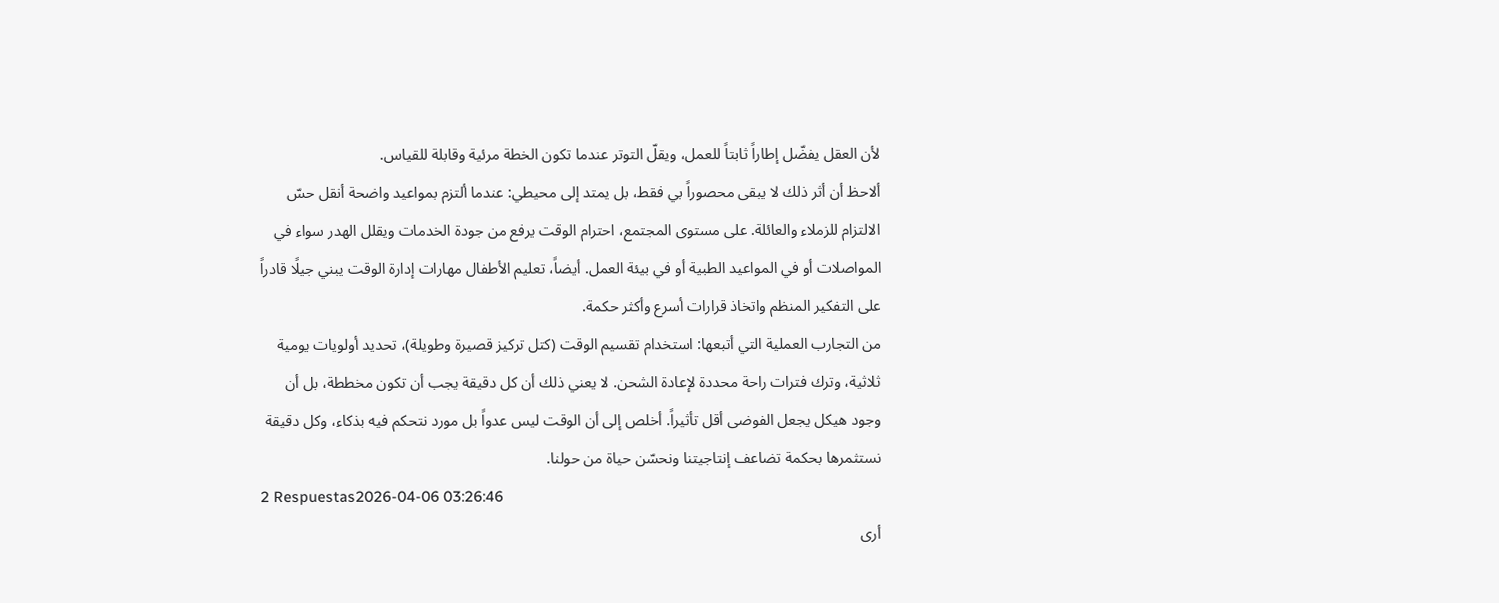لأن العقل يفضّل إطاراً ثابتاً للعمل، ويقلّ التوتر عندما تكون الخطة مرئية وقابلة للقياس.
ألاحظ أن أثر ذلك لا يبقى محصوراً بي فقط، بل يمتد إلى محيطي: عندما ألتزم بمواعيد واضحة أنقل حسّ الالتزام للزملاء والعائلة. على مستوى المجتمع، احترام الوقت يرفع من جودة الخدمات ويقلل الهدر سواء في المواصلات أو في المواعيد الطبية أو في بيئة العمل. أيضاً، تعليم الأطفال مهارات إدارة الوقت يبني جيلًا قادراً على التفكير المنظم واتخاذ قرارات أسرع وأكثر حكمة.
من التجارب العملية التي أتبعها: استخدام تقسيم الوقت (كتل تركيز قصيرة وطويلة)، تحديد أولويات يومية ثلاثية، وترك فترات راحة محددة لإعادة الشحن. لا يعني ذلك أن كل دقيقة يجب أن تكون مخططة، بل أن وجود هيكل يجعل الفوضى أقل تأثيراً. أخلص إلى أن الوقت ليس عدواً بل مورد نتحكم فيه بذكاء، وكل دقيقة نستثمرها بحكمة تضاعف إنتاجيتنا ونحسّن حياة من حولنا.
2 Respuestas2026-04-06 03:26:46
أرى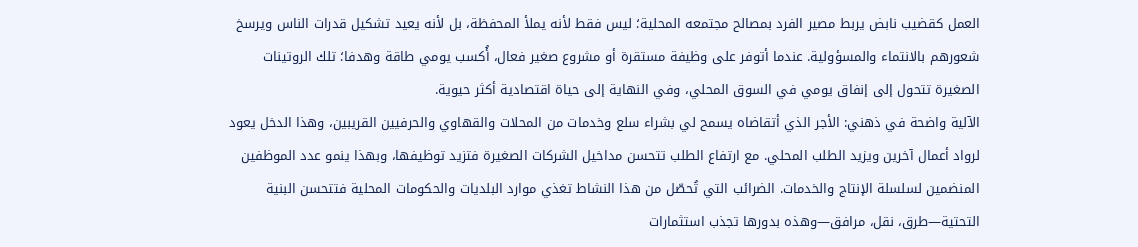العمل كقضيب نابض يربط مصير الفرد بمصالح مجتمعه المحلية؛ ليس فقط لأنه يملأ المحفظة، بل لأنه يعيد تشكيل قدرات الناس ويرسخ شعورهم بالانتماء والمسؤولية. عندما أتوفر على وظيفة مستقرة أو مشروع صغير فعال، أُكسب يومي طاقة وهدفا؛ تلك الروتينات الصغيرة تتحول إلى إنفاق يومي في السوق المحلي، وفي النهاية إلى حياة اقتصادية أكثر حيوية.
الآلية واضحة في ذهني: الأجر الذي أتقاضاه يسمح لي بشراء سلع وخدمات من المحلات والقهاوي والحرفيين القريبين، وهذا الدخل يعود لرواد أعمال آخرين ويزيد الطلب المحلي. مع ارتفاع الطلب تتحسن مداخيل الشركات الصغيرة فتزيد توظيفها، وبهذا ينمو عدد الموظفين المنضمين لسلسلة الإنتاج والخدمات. الضرائب التي تُحصّل من هذا النشاط تغذي موارد البلديات والحكومات المحلية فتتحسن البنية التحتية—طرق، نقل، مرافق—وهذه بدورها تجذب استثمارات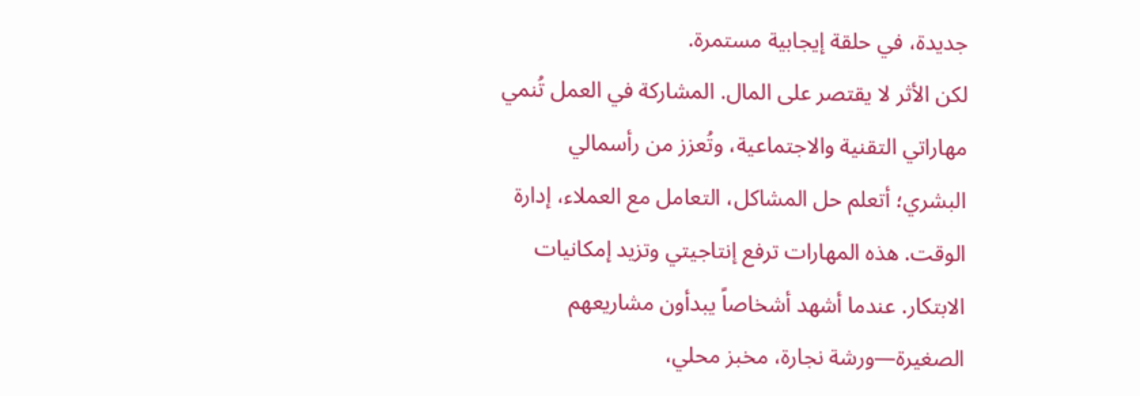جديدة، في حلقة إيجابية مستمرة.
لكن الأثر لا يقتصر على المال. المشاركة في العمل تُنمي مهاراتي التقنية والاجتماعية، وتُعزز من رأسمالي البشري؛ أتعلم حل المشاكل، التعامل مع العملاء، إدارة الوقت. هذه المهارات ترفع إنتاجيتي وتزيد إمكانيات الابتكار. عندما أشهد أشخاصاً يبدأون مشاريعهم الصغيرة—ورشة نجارة، مخبز محلي،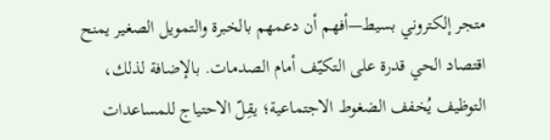متجر إلكتروني بسيط—أفهم أن دعمهم بالخبرة والتمويل الصغير يمنح اقتصاد الحي قدرة على التكيّف أمام الصدمات. بالإضافة لذلك، التوظيف يُخفف الضغوط الاجتماعية؛ يقِلّ الاحتياج للمساعدات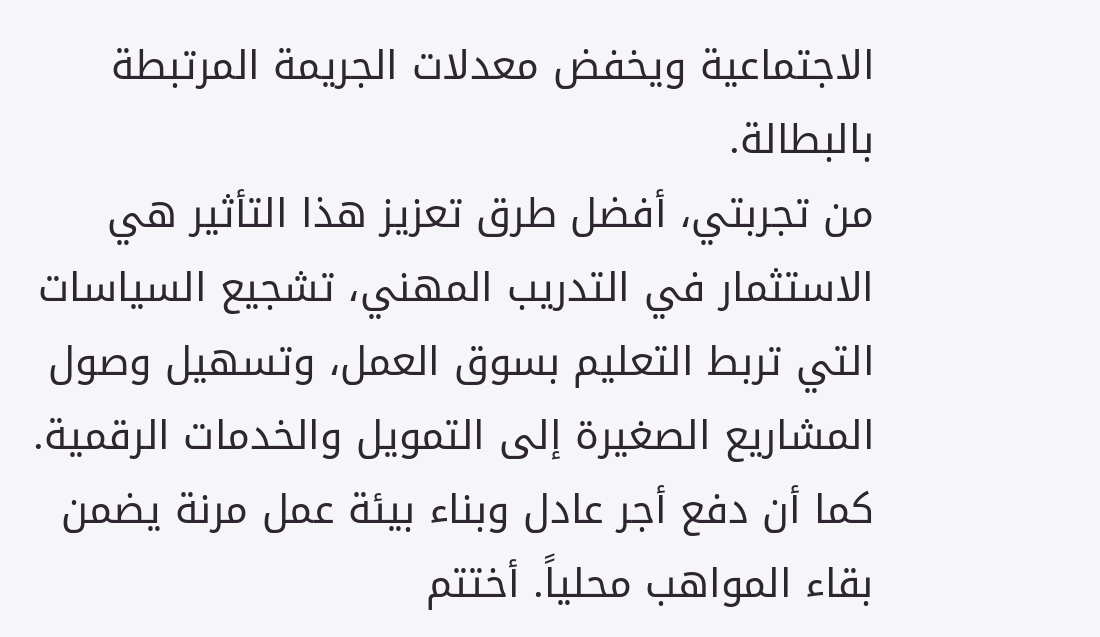الاجتماعية ويخفض معدلات الجريمة المرتبطة بالبطالة.
من تجربتي، أفضل طرق تعزيز هذا التأثير هي الاستثمار في التدريب المهني، تشجيع السياسات التي تربط التعليم بسوق العمل، وتسهيل وصول المشاريع الصغيرة إلى التمويل والخدمات الرقمية. كما أن دفع أجر عادل وبناء بيئة عمل مرنة يضمن بقاء المواهب محلياً. أختتم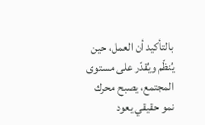بالتأكيد أن العمل، حين يُنظّم ويُقدّر على مستوى المجتمع، يصبح محرك نمو حقيقي يعود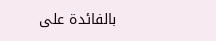بالفائدة على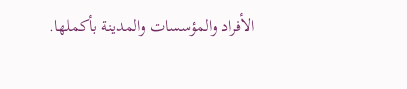الأفراد والمؤسسات والمدينة بأكملها.